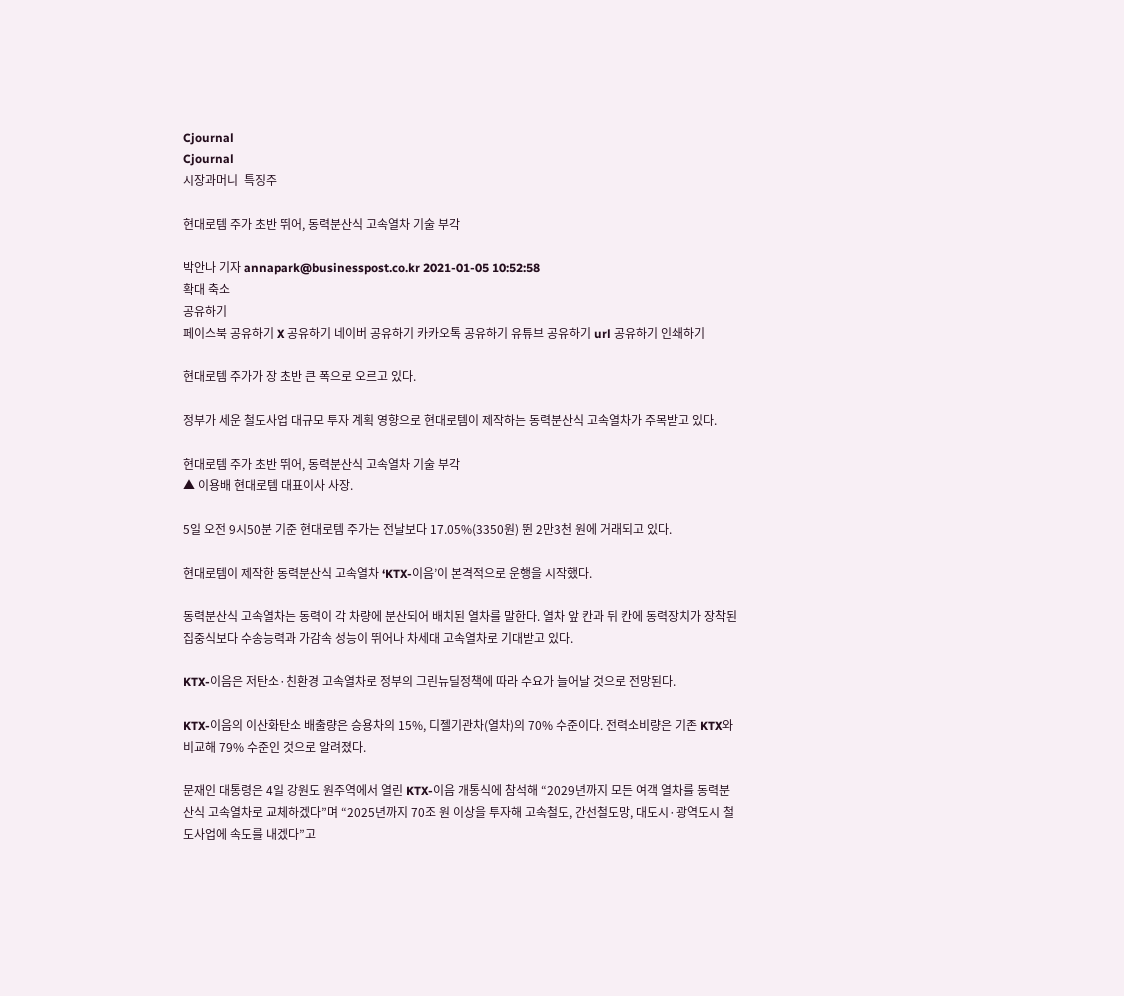Cjournal
Cjournal
시장과머니  특징주

현대로템 주가 초반 뛰어, 동력분산식 고속열차 기술 부각

박안나 기자 annapark@businesspost.co.kr 2021-01-05 10:52:58
확대 축소
공유하기
페이스북 공유하기 X 공유하기 네이버 공유하기 카카오톡 공유하기 유튜브 공유하기 url 공유하기 인쇄하기

현대로템 주가가 장 초반 큰 폭으로 오르고 있다.

정부가 세운 철도사업 대규모 투자 계획 영향으로 현대로템이 제작하는 동력분산식 고속열차가 주목받고 있다.

현대로템 주가 초반 뛰어, 동력분산식 고속열차 기술 부각
▲ 이용배 현대로템 대표이사 사장.

5일 오전 9시50분 기준 현대로템 주가는 전날보다 17.05%(3350원) 뛴 2만3천 원에 거래되고 있다.

현대로템이 제작한 동력분산식 고속열차 ‘KTX-이음’이 본격적으로 운행을 시작했다.

동력분산식 고속열차는 동력이 각 차량에 분산되어 배치된 열차를 말한다. 열차 앞 칸과 뒤 칸에 동력장치가 장착된 집중식보다 수송능력과 가감속 성능이 뛰어나 차세대 고속열차로 기대받고 있다.

KTX-이음은 저탄소·친환경 고속열차로 정부의 그린뉴딜정책에 따라 수요가 늘어날 것으로 전망된다.

KTX-이음의 이산화탄소 배출량은 승용차의 15%, 디젤기관차(열차)의 70% 수준이다. 전력소비량은 기존 KTX와 비교해 79% 수준인 것으로 알려졌다.

문재인 대통령은 4일 강원도 원주역에서 열린 KTX-이음 개통식에 참석해 “2029년까지 모든 여객 열차를 동력분산식 고속열차로 교체하겠다”며 “2025년까지 70조 원 이상을 투자해 고속철도, 간선철도망, 대도시·광역도시 철도사업에 속도를 내겠다”고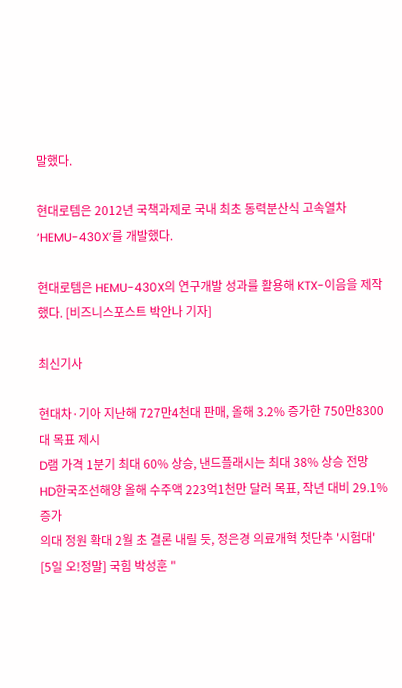말했다.

현대로템은 2012년 국책과제로 국내 최초 동력분산식 고속열차 ‘HEMU-430X’를 개발했다.

현대로템은 HEMU-430X의 연구개발 성과를 활용해 KTX-이음을 제작했다. [비즈니스포스트 박안나 기자]

최신기사

현대차·기아 지난해 727만4천대 판매, 올해 3.2% 증가한 750만8300대 목표 제시
D램 가격 1분기 최대 60% 상승, 낸드플래시는 최대 38% 상승 전망
HD한국조선해양 올해 수주액 223억1천만 달러 목표, 작년 대비 29.1% 증가
의대 정원 확대 2월 초 결론 내릴 듯, 정은경 의료개혁 첫단추 '시험대'
[5일 오!정말] 국힘 박성훈 "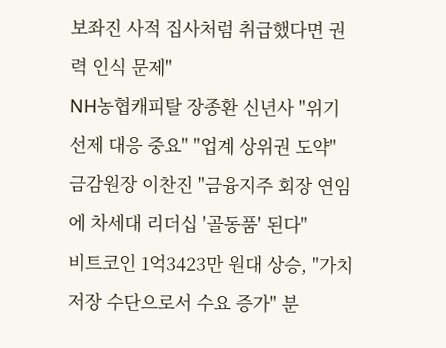보좌진 사적 집사처럼 취급했다면 권력 인식 문제"
NH농협캐피탈 장종환 신년사 "위기 선제 대응 중요" "업계 상위권 도약"
금감원장 이찬진 "금융지주 회장 연임에 차세대 리더십 '골동품' 된다"
비트코인 1억3423만 원대 상승, "가치저장 수단으로서 수요 증가" 분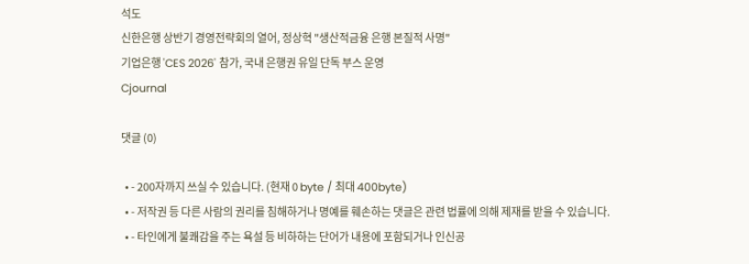석도
신한은행 상반기 경영전략회의 열어, 정상혁 "생산적금융 은행 본질적 사명"
기업은행 'CES 2026' 참가, 국내 은행권 유일 단독 부스 운영
Cjournal

댓글 (0)

  • - 200자까지 쓰실 수 있습니다. (현재 0 byte / 최대 400byte)
  • - 저작권 등 다른 사람의 권리를 침해하거나 명예를 훼손하는 댓글은 관련 법률에 의해 제재를 받을 수 있습니다.
  • - 타인에게 불쾌감을 주는 욕설 등 비하하는 단어가 내용에 포함되거나 인신공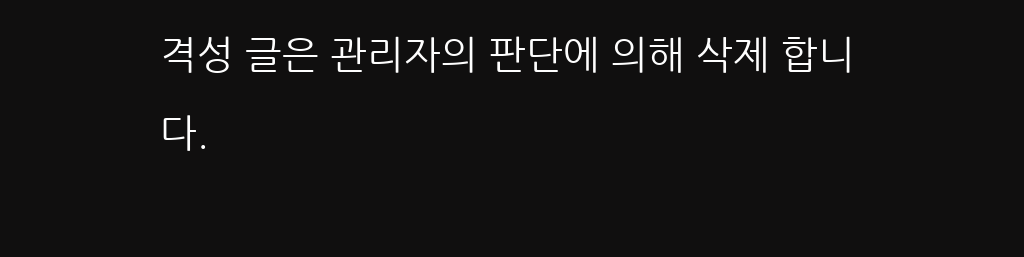격성 글은 관리자의 판단에 의해 삭제 합니다.